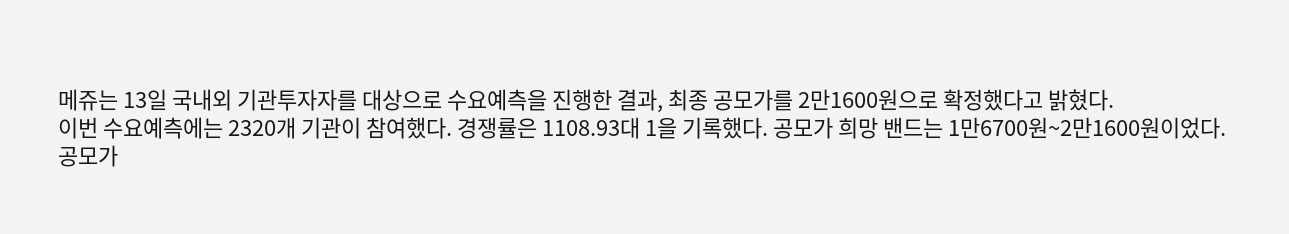메쥬는 13일 국내외 기관투자자를 대상으로 수요예측을 진행한 결과, 최종 공모가를 2만1600원으로 확정했다고 밝혔다.
이번 수요예측에는 2320개 기관이 참여했다. 경쟁률은 1108.93대 1을 기록했다. 공모가 희망 밴드는 1만6700원~2만1600원이었다.
공모가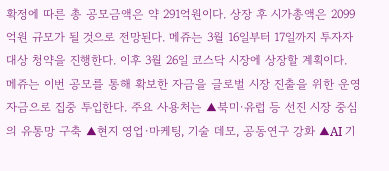확정에 따른 총 공모금액은 약 291억원이다. 상장 후 시가총액은 2099억원 규모가 될 것으로 전망된다. 메쥬는 3월 16일부터 17일까지 투자자 대상 청약을 진행한다. 이후 3월 26일 코스닥 시장에 상장할 계획이다.
메쥬는 이번 공모를 통해 확보한 자금을 글로벌 시장 진출을 위한 운영자금으로 집중 투입한다. 주요 사용처는 ▲북미·유럽 등 선진 시장 중심의 유통망 구축 ▲현지 영업·마케팅, 기술 데모, 공동연구 강화 ▲AI 기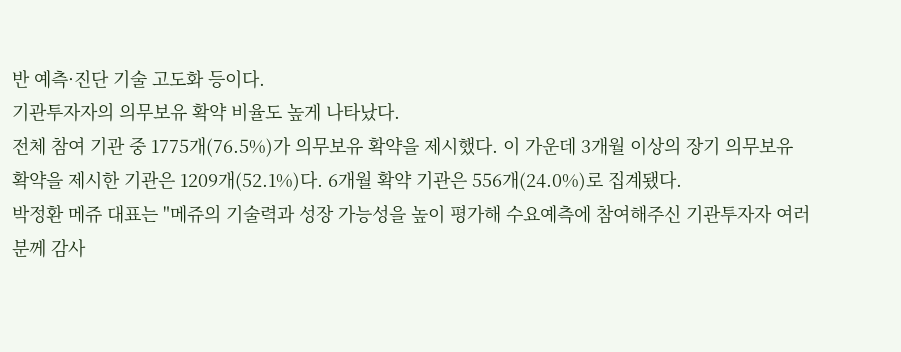반 예측·진단 기술 고도화 등이다.
기관투자자의 의무보유 확약 비율도 높게 나타났다.
전체 참여 기관 중 1775개(76.5%)가 의무보유 확약을 제시했다. 이 가운데 3개월 이상의 장기 의무보유 확약을 제시한 기관은 1209개(52.1%)다. 6개월 확약 기관은 556개(24.0%)로 집계됐다.
박정환 메쥬 대표는 "메쥬의 기술력과 성장 가능성을 높이 평가해 수요예측에 참여해주신 기관투자자 여러분께 감사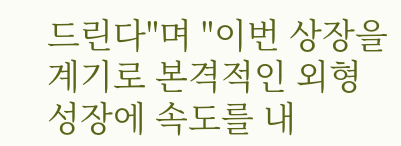드린다"며 "이번 상장을 계기로 본격적인 외형 성장에 속도를 내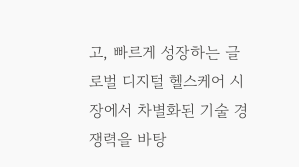고, 빠르게 성장하는 글로벌 디지털 헬스케어 시장에서 차별화된 기술 경쟁력을 바탕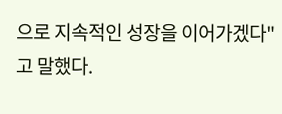으로 지속적인 성장을 이어가겠다"고 말했다.